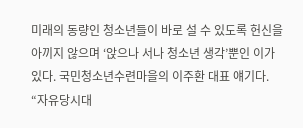미래의 동량인 청소년들이 바로 설 수 있도록 헌신을 아끼지 않으며 ‘앉으나 서나 청소년 생각’뿐인 이가 있다. 국민청소년수련마을의 이주환 대표 얘기다. “자유당시대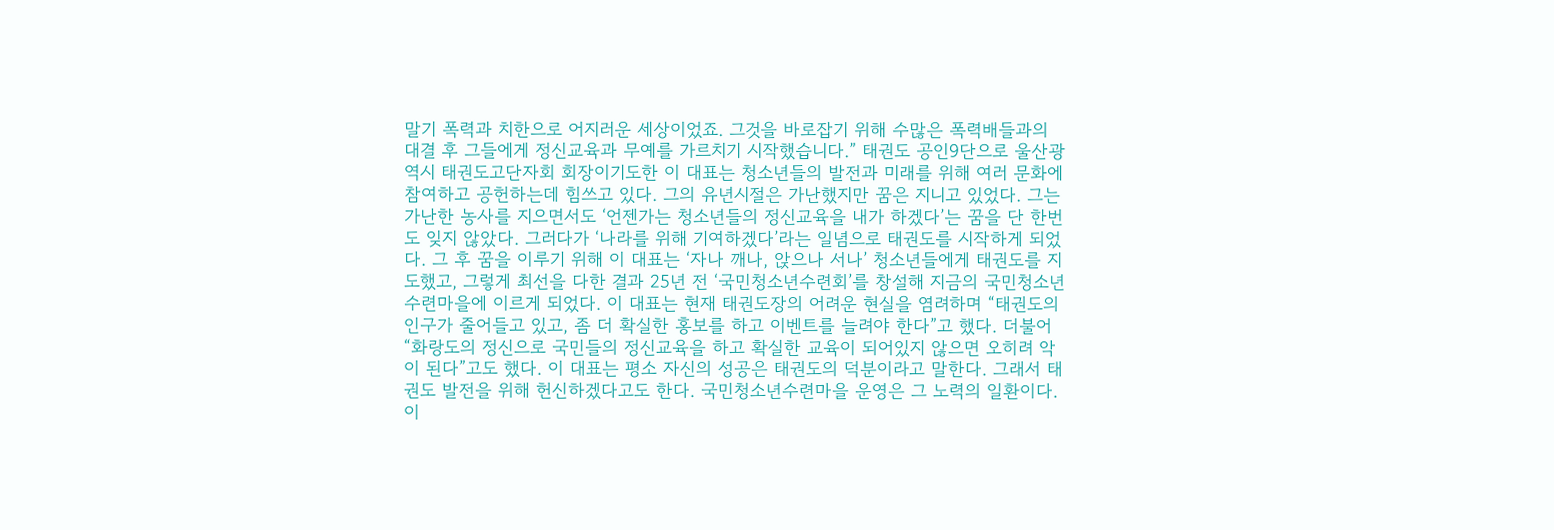말기 폭력과 치한으로 어지러운 세상이었죠. 그것을 바로잡기 위해 수많은 폭력배들과의 대결 후 그들에게 정신교육과 무예를 가르치기 시작했습니다.” 태권도 공인9단으로 울산광역시 태권도고단자회 회장이기도한 이 대표는 청소년들의 발전과 미래를 위해 여러 문화에 참여하고 공헌하는데 힘쓰고 있다. 그의 유년시절은 가난했지만 꿈은 지니고 있었다. 그는 가난한 농사를 지으면서도 ‘언젠가는 청소년들의 정신교육을 내가 하겠다’는 꿈을 단 한번도 잊지 않았다. 그러다가 ‘나라를 위해 기여하겠다’라는 일념으로 태권도를 시작하게 되었다. 그 후 꿈을 이루기 위해 이 대표는 ‘자나 깨나, 앉으나 서나’ 청소년들에게 태권도를 지도했고, 그렇게 최선을 다한 결과 25년 전 ‘국민청소년수련회’를 창설해 지금의 국민청소년수련마을에 이르게 되었다. 이 대표는 현재 태권도장의 어려운 현실을 염려하며 “태권도의 인구가 줄어들고 있고, 좀 더 확실한 홍보를 하고 이벤트를 늘려야 한다”고 했다. 더불어 “화랑도의 정신으로 국민들의 정신교육을 하고 확실한 교육이 되어있지 않으면 오히려 악이 된다”고도 했다. 이 대표는 평소 자신의 성공은 태권도의 덕분이라고 말한다. 그래서 태권도 발전을 위해 헌신하겠다고도 한다. 국민청소년수련마을 운영은 그 노력의 일환이다. 이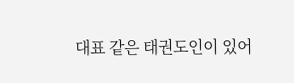대표 같은 태권도인이 있어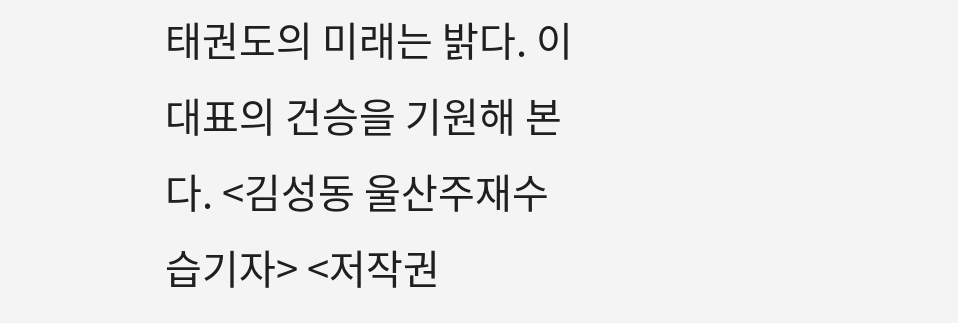태권도의 미래는 밝다. 이 대표의 건승을 기원해 본다. <김성동 울산주재수습기자> <저작권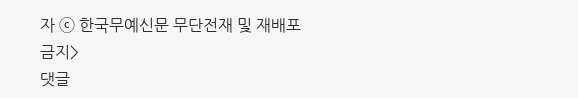자 ⓒ 한국무예신문 무단전재 및 재배포 금지>
댓글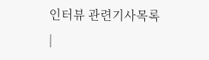인터뷰 관련기사목록
|